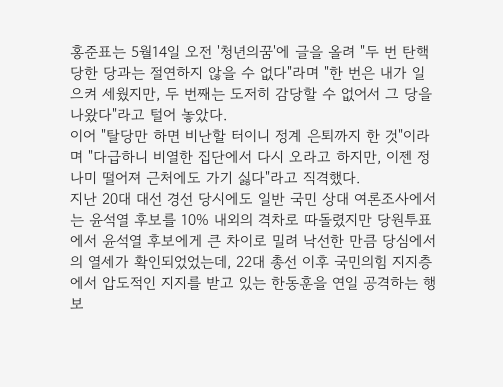홍준표는 5월14일 오전 '청년의꿈'에 글을 올려 "두 번 탄핵당한 당과는 절연하지 않을 수 없다"라며 "한 번은 내가 일으켜 세웠지만, 두 번째는 도저히 감당할 수 없어서 그 당을 나왔다"라고 털어 놓았다.
이어 "탈당만 하면 비난할 터이니 정계 은퇴까지 한 것"이라며 "다급하니 비열한 집단에서 다시 오라고 하지만, 이젠 정나미 떨어져 근처에도 가기 싫다"라고 직격했다.
지난 20대 대선 경선 당시에도 일반 국민 상대 여론조사에서는 윤석열 후보를 10% 내외의 격차로 따돌렸지만 당원투표에서 윤석열 후보에게 큰 차이로 밀려 낙선한 만큼 당심에서의 열세가 확인되었었는데, 22대 총선 이후 국민의힘 지지층에서 압도적인 지지를 받고 있는 한동훈을 연일 공격하는 행보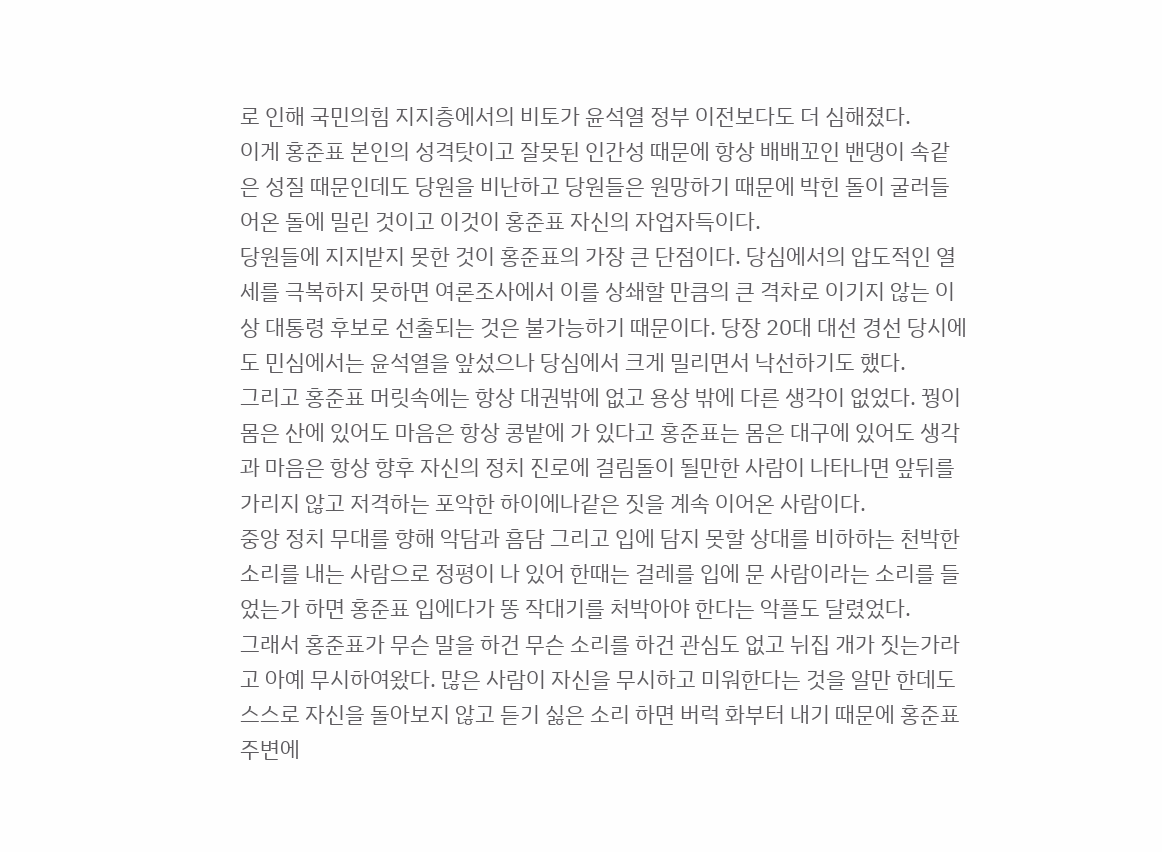로 인해 국민의힘 지지층에서의 비토가 윤석열 정부 이전보다도 더 심해졌다.
이게 홍준표 본인의 성격탓이고 잘못된 인간성 때문에 항상 배배꼬인 밴댕이 속같은 성질 때문인데도 당원을 비난하고 당원들은 원망하기 때문에 박힌 돌이 굴러들어온 돌에 밀린 것이고 이것이 홍준표 자신의 자업자득이다.
당원들에 지지받지 못한 것이 홍준표의 가장 큰 단점이다. 당심에서의 압도적인 열세를 극복하지 못하면 여론조사에서 이를 상쇄할 만큼의 큰 격차로 이기지 않는 이상 대통령 후보로 선출되는 것은 불가능하기 때문이다. 당장 20대 대선 경선 당시에도 민심에서는 윤석열을 앞섰으나 당심에서 크게 밀리면서 낙선하기도 했다.
그리고 홍준표 머릿속에는 항상 대권밖에 없고 용상 밖에 다른 생각이 없었다. 꿩이 몸은 산에 있어도 마음은 항상 콩밭에 가 있다고 홍준표는 몸은 대구에 있어도 생각과 마음은 항상 향후 자신의 정치 진로에 걸림돌이 될만한 사람이 나타나면 앞뒤를 가리지 않고 저격하는 포악한 하이에나같은 짓을 계속 이어온 사람이다.
중앙 정치 무대를 향해 악담과 흠담 그리고 입에 담지 못할 상대를 비하하는 천박한 소리를 내는 사람으로 정평이 나 있어 한때는 걸레를 입에 문 사람이라는 소리를 들었는가 하면 홍준표 입에다가 똥 작대기를 처박아야 한다는 악플도 달렸었다.
그래서 홍준표가 무슨 말을 하건 무슨 소리를 하건 관심도 없고 뉘집 개가 짓는가라고 아예 무시하여왔다. 많은 사람이 자신을 무시하고 미워한다는 것을 알만 한데도 스스로 자신을 돌아보지 않고 듣기 싫은 소리 하면 버럭 화부터 내기 때문에 홍준표 주변에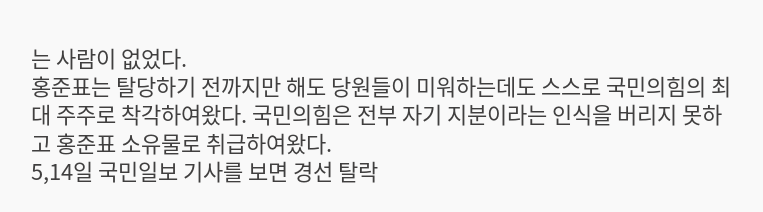는 사람이 없었다.
홍준표는 탈당하기 전까지만 해도 당원들이 미워하는데도 스스로 국민의힘의 최대 주주로 착각하여왔다. 국민의힘은 전부 자기 지분이라는 인식을 버리지 못하고 홍준표 소유물로 취급하여왔다.
5,14일 국민일보 기사를 보면 경선 탈락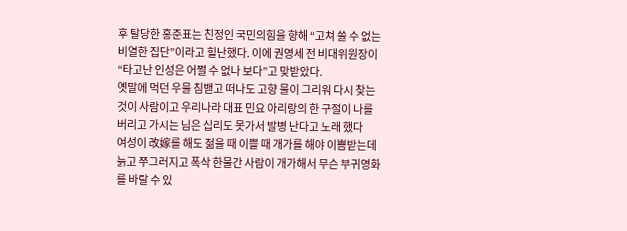후 탈당한 홍준표는 친정인 국민의힘을 향해 “고쳐 쓸 수 없는 비열한 집단”이라고 힐난했다. 이에 권영세 전 비대위원장이 “타고난 인성은 어쩔 수 없나 보다”고 맞받았다.
옛말에 먹던 우물 침밷고 떠나도 고향 물이 그리워 다시 찾는 것이 사람이고 우리나라 대표 민요 아리랑의 한 구절이 나를 버리고 가시는 님은 십리도 못가서 발병 난다고 노래 했다
여성이 改嫁를 해도 젊을 때 이쁠 때 개가를 해야 이쁨받는데 늙고 쭈그러지고 폭삭 한물간 사람이 개가해서 무슨 부귀영화를 바랄 수 있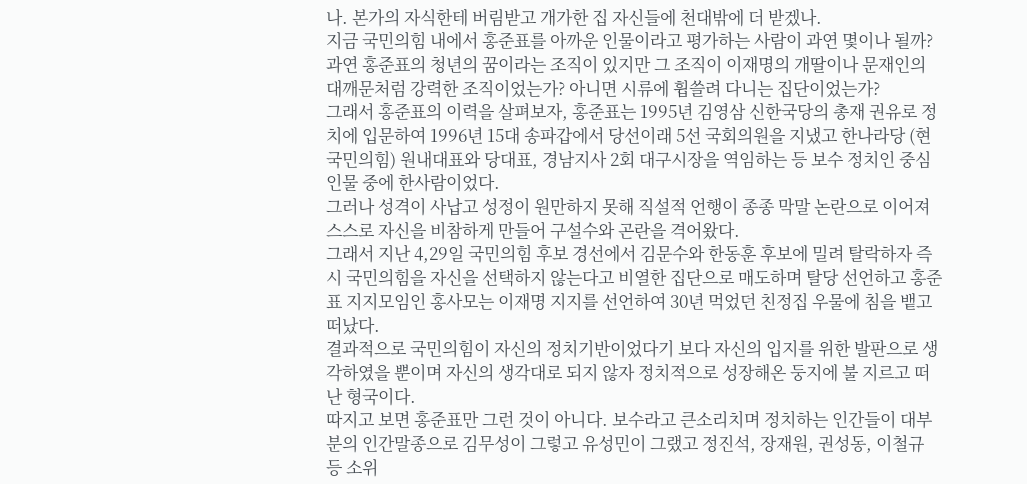나. 본가의 자식한테 버림받고 개가한 집 자신들에 천대밖에 더 받겠나.
지금 국민의힘 내에서 홍준표를 아까운 인물이라고 평가하는 사람이 과연 몇이나 될까? 과연 홍준표의 청년의 꿈이라는 조직이 있지만 그 조직이 이재명의 개딸이나 문재인의 대깨문처럼 강력한 조직이었는가? 아니면 시류에 휩쓸려 다니는 집단이었는가?
그래서 홍준표의 이력을 살펴보자, 홍준표는 1995년 김영삼 신한국당의 총재 권유로 정치에 입문하여 1996년 15대 송파갑에서 당선이래 5선 국회의원을 지냈고 한나라당 (현국민의힘) 원내대표와 당대표, 경남지사 2회 대구시장을 역임하는 등 보수 정치인 중심인물 중에 한사람이었다.
그러나 성격이 사납고 성정이 원만하지 못해 직설적 언행이 종종 막말 논란으로 이어져 스스로 자신을 비참하게 만들어 구설수와 곤란을 격어왔다.
그래서 지난 4,29일 국민의힘 후보 경선에서 김문수와 한동훈 후보에 밀려 탈락하자 즉시 국민의힘을 자신을 선택하지 않는다고 비열한 집단으로 매도하며 탈당 선언하고 홍준표 지지모임인 홍사모는 이재명 지지를 선언하여 30년 먹었던 친정집 우물에 침을 뱉고 떠났다.
결과적으로 국민의힘이 자신의 정치기반이었다기 보다 자신의 입지를 위한 발판으로 생각하였을 뿐이며 자신의 생각대로 되지 않자 정치적으로 성장해온 둥지에 불 지르고 떠난 형국이다.
따지고 보면 홍준표만 그런 것이 아니다. 보수라고 큰소리치며 정치하는 인간들이 대부분의 인간말종으로 김무성이 그렇고 유성민이 그랬고 정진석, 장재원, 권성동, 이철규 등 소위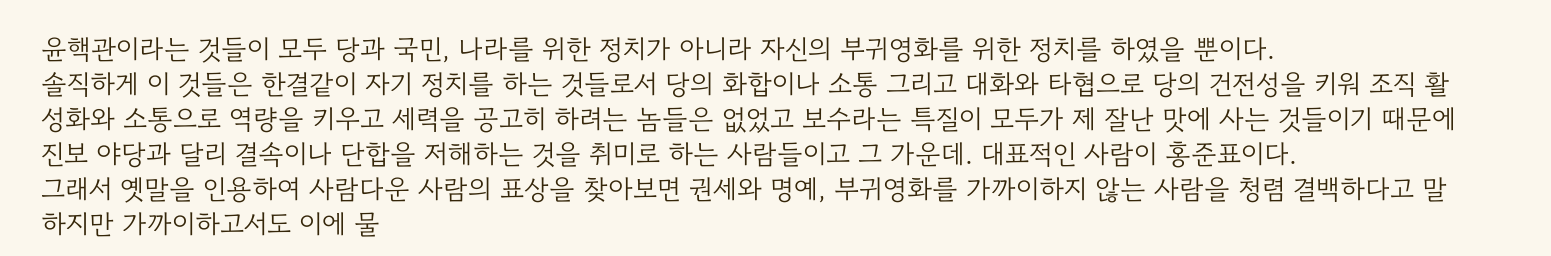윤핵관이라는 것들이 모두 당과 국민, 나라를 위한 정치가 아니라 자신의 부귀영화를 위한 정치를 하였을 뿐이다.
솔직하게 이 것들은 한결같이 자기 정치를 하는 것들로서 당의 화합이나 소통 그리고 대화와 타협으로 당의 건전성을 키워 조직 활성화와 소통으로 역량을 키우고 세력을 공고히 하려는 놈들은 없었고 보수라는 특질이 모두가 제 잘난 맛에 사는 것들이기 때문에 진보 야당과 달리 결속이나 단합을 저해하는 것을 취미로 하는 사람들이고 그 가운데. 대표적인 사람이 홍준표이다.
그래서 옛말을 인용하여 사람다운 사람의 표상을 찾아보면 권세와 명예, 부귀영화를 가까이하지 않는 사람을 청렴 결백하다고 말하지만 가까이하고서도 이에 물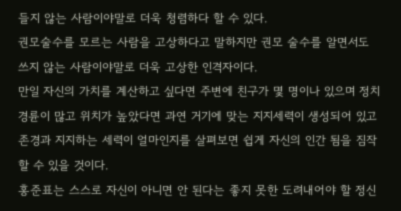들지 않는 사람이야말로 더욱 청렴하다 할 수 있다.
권모술수를 모르는 사람을 고상하다고 말하지만 권모 술수를 알면서도 쓰지 않는 사람이야말로 더욱 고상한 인격자이다.
만일 자신의 가치를 계산하고 싶다면 주변에 친구가 몇 명이나 있으며 정치 경륜이 많고 위치가 높았다면 과연 거기에 맞는 지지세력이 생성되어 있고 존경과 지지하는 세력이 얼마인지를 살펴보면 쉽게 자신의 인간 됨을 짐작할 수 있을 것이다.
홍준표는 스스로 자신이 아니면 안 된다는 좋지 못한 도려내어야 할 정신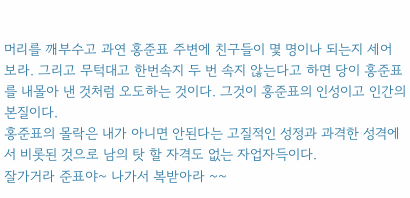머리를 깨부수고 과연 홍준표 주변에 친구들이 몇 명이나 되는지 세어 보라. 그리고 무턱대고 한번속지 두 번 속지 않는다고 하면 당이 홍준표를 내몰아 낸 것처럼 오도하는 것이다. 그것이 홍준표의 인성이고 인간의 본질이다.
홍준표의 몰락은 내가 아니면 안된다는 고질적인 성정과 과격한 성격에서 비롯된 것으로 남의 탓 할 자격도 없는 자업자득이다.
잘가거라 준표야~ 나가서 복받아라 ~~